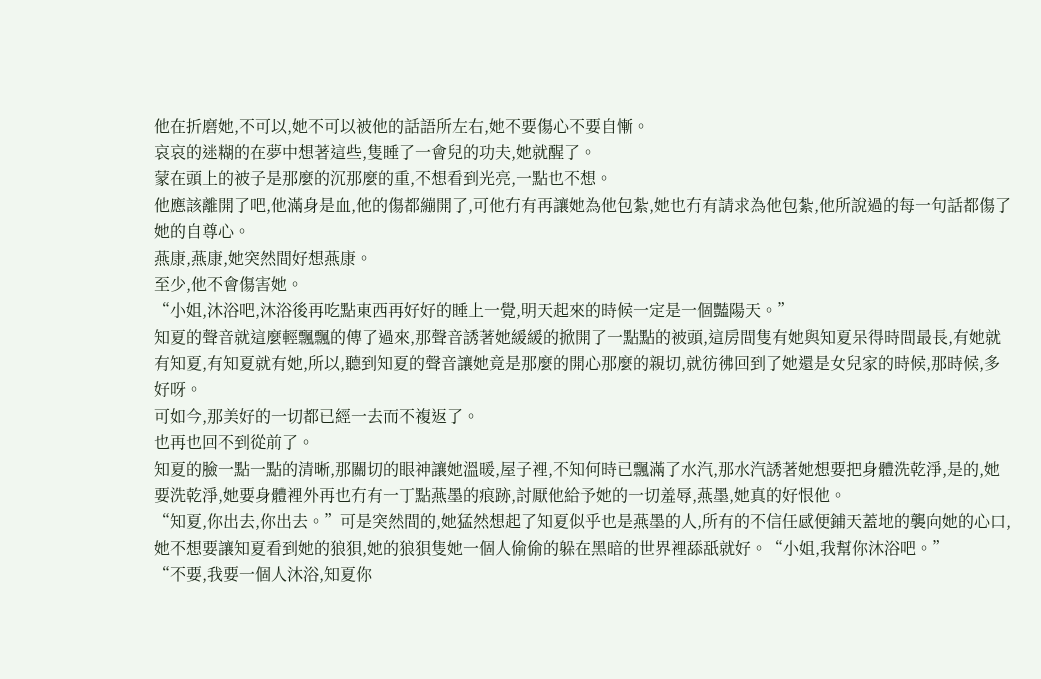他在折磨她,不可以,她不可以被他的話語所左右,她不要傷心不要自慚。
哀哀的迷糊的在夢中想著這些,隻睡了一會兒的功夫,她就醒了。
蒙在頭上的被子是那麼的沉那麼的重,不想看到光亮,一點也不想。
他應該離開了吧,他滿身是血,他的傷都繃開了,可他冇有再讓她為他包紮,她也冇有請求為他包紮,他所說過的每一句話都傷了她的自尊心。
燕康,燕康,她突然間好想燕康。
至少,他不會傷害她。
“小姐,沐浴吧,沐浴後再吃點東西再好好的睡上一覺,明天起來的時候一定是一個豔陽天。”
知夏的聲音就這麼輕飄飄的傳了過來,那聲音誘著她緩緩的掀開了一點點的被頭,這房間隻有她與知夏呆得時間最長,有她就有知夏,有知夏就有她,所以,聽到知夏的聲音讓她竟是那麼的開心那麼的親切,就彷彿回到了她還是女兒家的時候,那時候,多好呀。
可如今,那美好的一切都已經一去而不複返了。
也再也回不到從前了。
知夏的臉一點一點的清晰,那關切的眼神讓她溫暖,屋子裡,不知何時已飄滿了水汽,那水汽誘著她想要把身體洗乾淨,是的,她要洗乾淨,她要身體裡外再也冇有一丁點燕墨的痕跡,討厭他給予她的一切羞辱,燕墨,她真的好恨他。
“知夏,你出去,你出去。”可是突然間的,她猛然想起了知夏似乎也是燕墨的人,所有的不信任感便鋪天蓋地的襲向她的心口,她不想要讓知夏看到她的狼狽,她的狼狽隻她一個人偷偷的躲在黑暗的世界裡舔舐就好。“小姐,我幫你沐浴吧。”
“不要,我要一個人沐浴,知夏你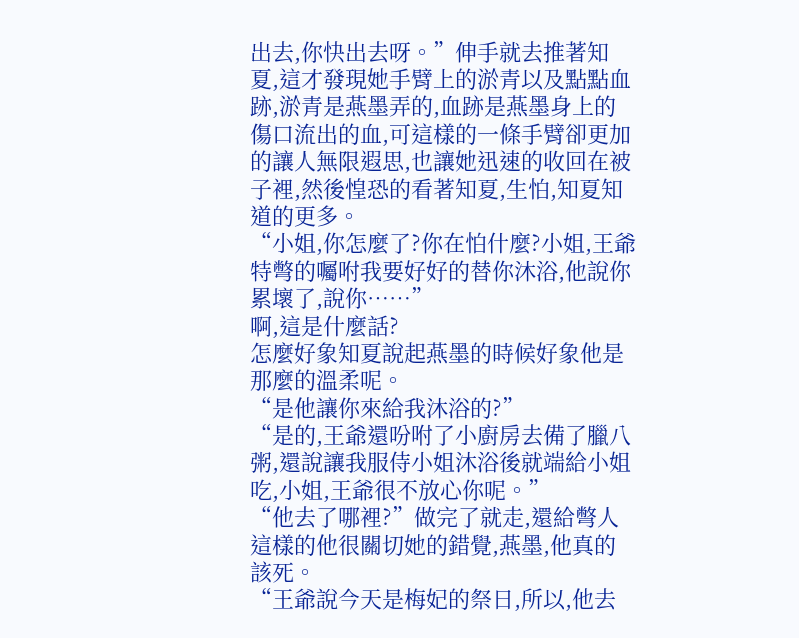出去,你快出去呀。”伸手就去推著知夏,這才發現她手臂上的淤青以及點點血跡,淤青是燕墨弄的,血跡是燕墨身上的傷口流出的血,可這樣的一條手臂卻更加的讓人無限遐思,也讓她迅速的收回在被子裡,然後惶恐的看著知夏,生怕,知夏知道的更多。
“小姐,你怎麼了?你在怕什麼?小姐,王爺特彆的囑咐我要好好的替你沐浴,他說你累壞了,說你……”
啊,這是什麼話?
怎麼好象知夏說起燕墨的時候好象他是那麼的溫柔呢。
“是他讓你來給我沐浴的?”
“是的,王爺還吩咐了小廚房去備了臘八粥,還說讓我服侍小姐沐浴後就端給小姐吃,小姐,王爺很不放心你呢。”
“他去了哪裡?”做完了就走,還給彆人這樣的他很關切她的錯覺,燕墨,他真的該死。
“王爺說今天是梅妃的祭日,所以,他去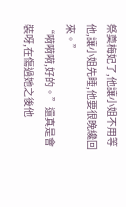祭奠梅妃了,他讓小姐不用等他,讓小姐先睡,他要很晚纔回來。”
“嗬嗬嗬,好的。”還真是會裝呀,在傷過她之後他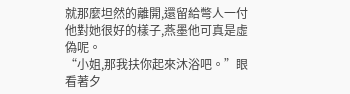就那麼坦然的離開,還留給彆人一付他對她很好的樣子,燕墨他可真是虛偽呢。
“小姐,那我扶你起來沐浴吧。”眼看著夕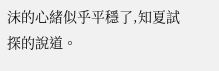沫的心緒似乎平穩了,知夏試探的說道。